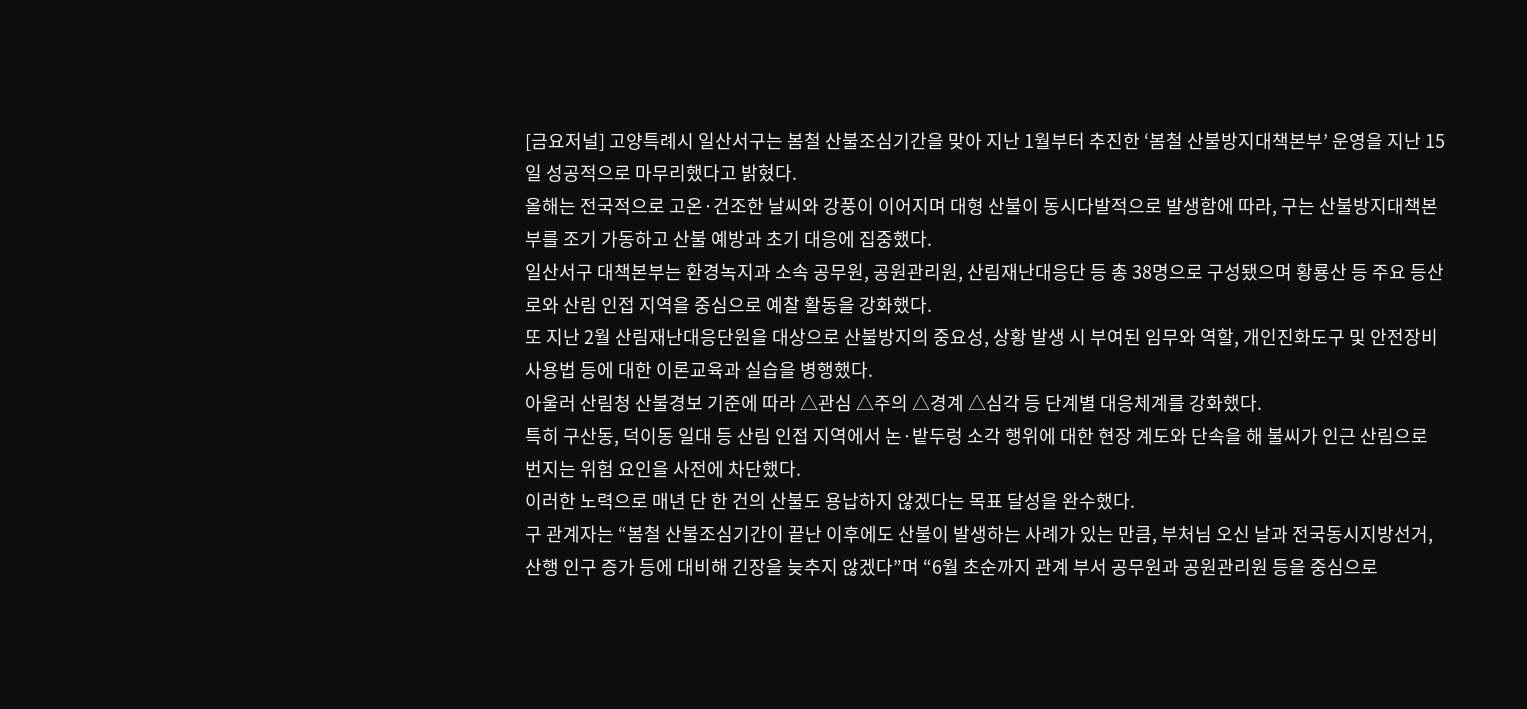[금요저널] 고양특례시 일산서구는 봄철 산불조심기간을 맞아 지난 1월부터 추진한 ‘봄철 산불방지대책본부’ 운영을 지난 15일 성공적으로 마무리했다고 밝혔다.
올해는 전국적으로 고온·건조한 날씨와 강풍이 이어지며 대형 산불이 동시다발적으로 발생함에 따라, 구는 산불방지대책본부를 조기 가동하고 산불 예방과 초기 대응에 집중했다.
일산서구 대책본부는 환경녹지과 소속 공무원, 공원관리원, 산림재난대응단 등 총 38명으로 구성됐으며 황룡산 등 주요 등산로와 산림 인접 지역을 중심으로 예찰 활동을 강화했다.
또 지난 2월 산림재난대응단원을 대상으로 산불방지의 중요성, 상황 발생 시 부여된 임무와 역할, 개인진화도구 및 안전장비 사용법 등에 대한 이론교육과 실습을 병행했다.
아울러 산림청 산불경보 기준에 따라 △관심 △주의 △경계 △심각 등 단계별 대응체계를 강화했다.
특히 구산동, 덕이동 일대 등 산림 인접 지역에서 논·밭두렁 소각 행위에 대한 현장 계도와 단속을 해 불씨가 인근 산림으로 번지는 위험 요인을 사전에 차단했다.
이러한 노력으로 매년 단 한 건의 산불도 용납하지 않겠다는 목표 달성을 완수했다.
구 관계자는 “봄철 산불조심기간이 끝난 이후에도 산불이 발생하는 사례가 있는 만큼, 부처님 오신 날과 전국동시지방선거, 산행 인구 증가 등에 대비해 긴장을 늦추지 않겠다”며 “6월 초순까지 관계 부서 공무원과 공원관리원 등을 중심으로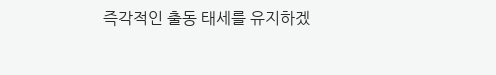즉각적인 출동 태세를 유지하겠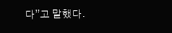다”고 말했다.